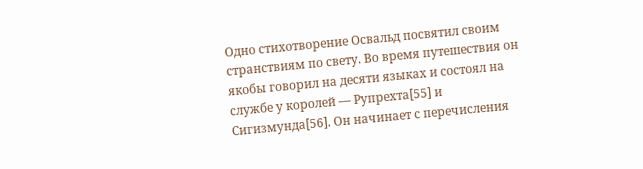Одно стихотворение Освальд посвятил своим странствиям по свету. Во время путешествия он якобы говорил на десяти языках и состоял на службе у королей — Рупрехта[55] и Сигизмунда[56]. Он начинает с перечисления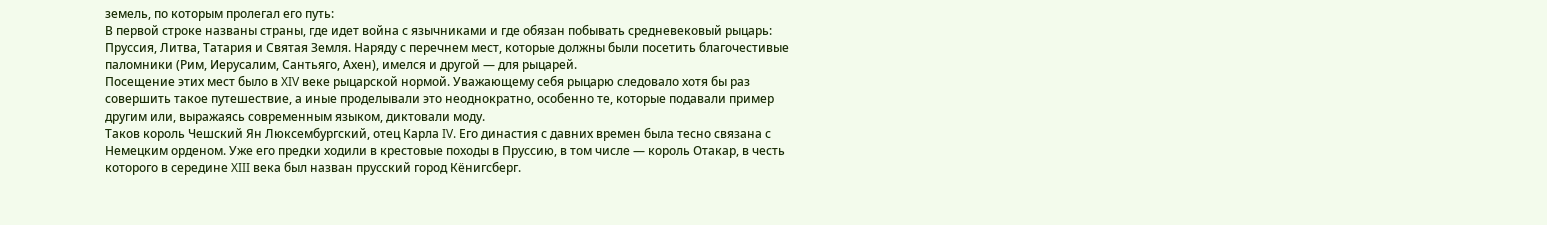земель, по которым пролегал его путь:
В первой строке названы страны, где идет война с язычниками и где обязан побывать средневековый рыцарь: Пруссия, Литва, Татария и Святая Земля. Наряду с перечнем мест, которые должны были посетить благочестивые паломники (Рим, Иерусалим, Сантьяго, Ахен), имелся и другой — для рыцарей.
Посещение этих мест было в XIV веке рыцарской нормой. Уважающему себя рыцарю следовало хотя бы раз совершить такое путешествие, а иные проделывали это неоднократно, особенно те, которые подавали пример другим или, выражаясь современным языком, диктовали моду.
Таков король Чешский Ян Люксембургский, отец Карла IV. Его династия с давних времен была тесно связана с Немецким орденом. Уже его предки ходили в крестовые походы в Пруссию, в том числе — король Отакар, в честь которого в середине XIII века был назван прусский город Кёнигсберг.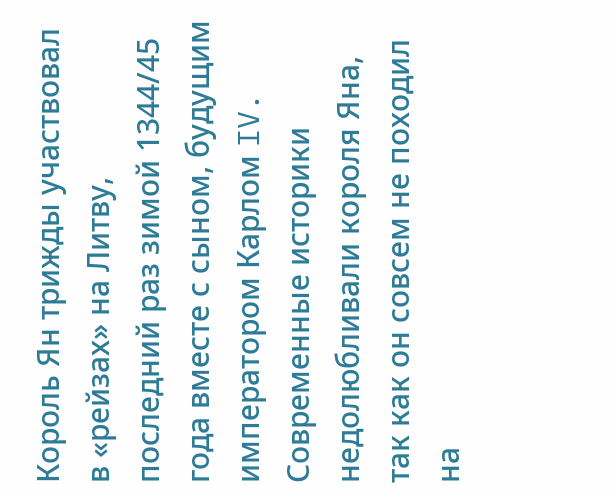Король Ян трижды участвовал в «рейзах» на Литву, последний раз зимой 1344/45 года вместе с сыном, будущим императором Карлом IV. Современные историки недолюбливали короля Яна, так как он совсем не походил на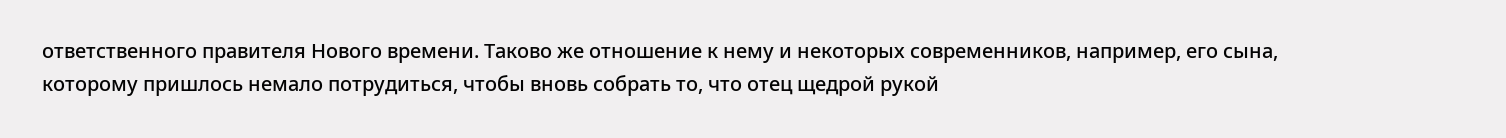ответственного правителя Нового времени. Таково же отношение к нему и некоторых современников, например, его сына, которому пришлось немало потрудиться, чтобы вновь собрать то, что отец щедрой рукой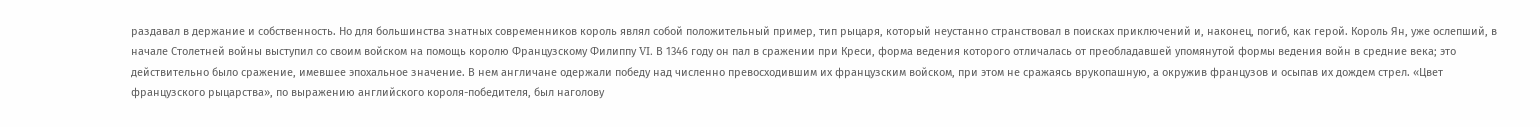раздавал в держание и собственность. Но для большинства знатных современников король являл собой положительный пример, тип рыцаря, который неустанно странствовал в поисках приключений и, наконец, погиб, как герой. Король Ян, уже ослепший, в начале Столетней войны выступил со своим войском на помощь королю Французскому Филиппу VI. В 1346 году он пал в сражении при Креси, форма ведения которого отличалась от преобладавшей упомянутой формы ведения войн в средние века; это действительно было сражение, имевшее эпохальное значение. В нем англичане одержали победу над численно превосходившим их французским войском, при этом не сражаясь врукопашную, а окружив французов и осыпав их дождем стрел. «Цвет французского рыцарства», по выражению английского короля-победителя, был наголову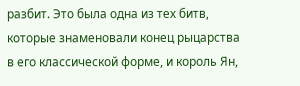разбит. Это была одна из тех битв, которые знаменовали конец рыцарства в его классической форме, и король Ян,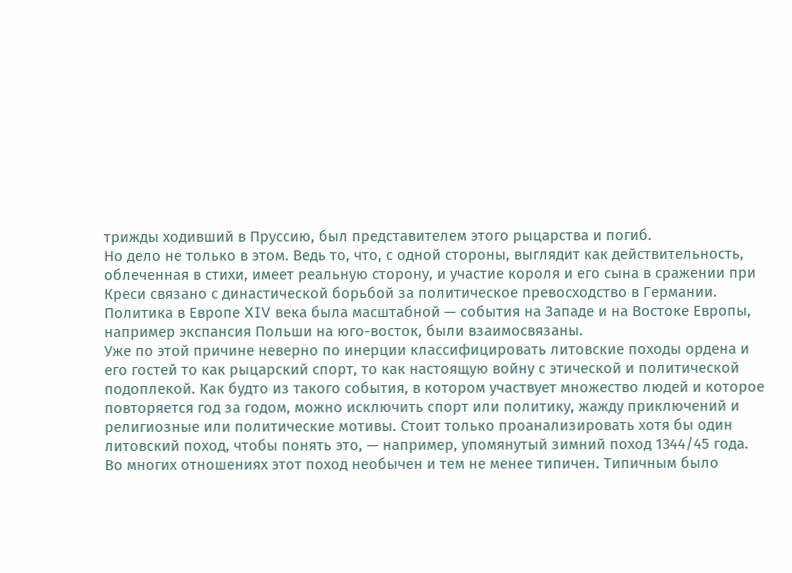трижды ходивший в Пруссию, был представителем этого рыцарства и погиб.
Но дело не только в этом. Ведь то, что, с одной стороны, выглядит как действительность, облеченная в стихи, имеет реальную сторону, и участие короля и его сына в сражении при Креси связано с династической борьбой за политическое превосходство в Германии. Политика в Европе XIV века была масштабной — события на Западе и на Востоке Европы, например экспансия Польши на юго-восток, были взаимосвязаны.
Уже по этой причине неверно по инерции классифицировать литовские походы ордена и его гостей то как рыцарский спорт, то как настоящую войну с этической и политической подоплекой. Как будто из такого события, в котором участвует множество людей и которое повторяется год за годом, можно исключить спорт или политику, жажду приключений и религиозные или политические мотивы. Стоит только проанализировать хотя бы один литовский поход, чтобы понять это, — например, упомянутый зимний поход 1344/45 года.
Во многих отношениях этот поход необычен и тем не менее типичен. Типичным было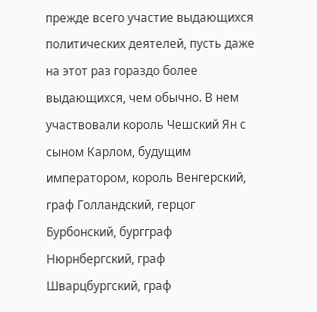прежде всего участие выдающихся политических деятелей, пусть даже на этот раз гораздо более выдающихся, чем обычно. В нем участвовали король Чешский Ян с сыном Карлом, будущим императором, король Венгерский, граф Голландский, герцог Бурбонский, бургграф Нюрнбергский, граф Шварцбургский, граф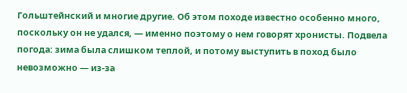Гольштейнский и многие другие. Об этом походе известно особенно много, поскольку он не удался, — именно поэтому о нем говорят хронисты. Подвела погода: зима была слишком теплой, и потому выступить в поход было невозможно — из-за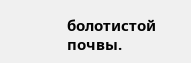болотистой почвы.